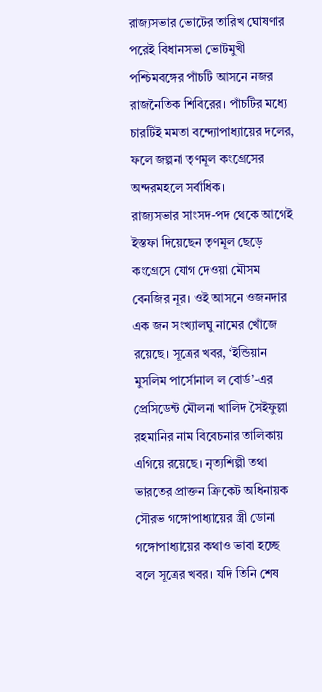রাজ্যসভার ভোটের তারিখ ঘোষণার পরেই বিধানসভা ভোটমুখী পশ্চিমবঙ্গের পাঁচটি আসনে নজর রাজনৈতিক শিবিরের। পাঁচটির মধ্যে চারটিই মমতা বন্দ্যোপাধ্যায়ের দলের, ফলে জল্পনা তৃণমূল কংগ্রেসের অন্দরমহলে সর্বাধিক।
রাজ্যসভার সাংসদ-পদ থেকে আগেই ইস্তফা দিয়েছেন তৃণমূল ছেড়ে কংগ্রেসে যোগ দেওয়া মৌসম বেনজির নূর। ওই আসনে ওজনদার এক জন সংখ্যালঘু নামের খোঁজে রয়েছে। সূত্রের খবর, ‘ইন্ডিয়ান মুসলিম পার্সোনাল ল বোর্ড’-এর প্রেসিডেন্ট মৌলনা খালিদ সৈইফুল্লা রহমানির নাম বিবেচনার তালিকায় এগিয়ে রয়েছে। নৃত্যশিল্পী তথা ভারতের প্রাক্তন ক্রিকেট অধিনায়ক সৌরভ গঙ্গোপাধ্যায়ের স্ত্রী ডোনা গঙ্গোপাধ্যায়ের কথাও ভাবা হচ্ছে বলে সূত্রের খবর। যদি তিনি শেষ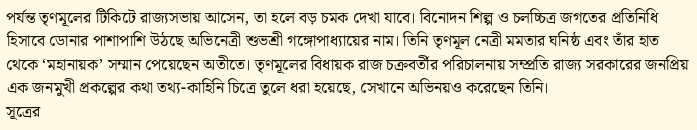পর্যন্ত তৃণমূলের টিকিটে রাজ্যসভায় আসেন, তা হলে বড় চমক দেখা যাবে। বিনোদন শিল্প ও চলচ্চিত্র জগতের প্রতিনিধি হিসাবে ডোনার পাশাপাশি উঠছে অভিনেত্রী শুভশ্রী গঙ্গোপাধ্যায়ের নাম। তিনি তৃণমূল নেত্রী মমতার ঘনিষ্ঠ এবং তাঁর হাত থেকে ‘মহানায়ক’ সম্মান পেয়েছেন অতীতে। তৃণমূলের বিধায়ক রাজ চক্রবর্তীর পরিচালনায় সম্প্রতি রাজ্য সরকারের জনপ্রিয় এক জনমুখী প্রকল্পের কথা তথ্য-কাহিনি চিত্রে তুলে ধরা হয়েছে, সেখানে অভিনয়ও করেছেন তিনি।
সূত্রের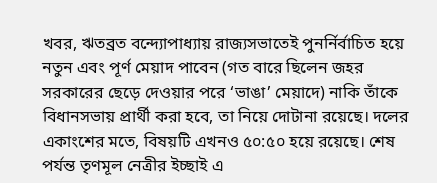খবর, ঋতব্রত বন্দ্যোপাধ্যায় রাজ্যসভাতেই পুনর্নির্বাচিত হয়ে নতুন এবং পূর্ণ মেয়াদ পাবেন (গত বারে ছিলেন জহর সরকারের ছেড়ে দেওয়ার পরে ‘ভাঙা’ মেয়াদে) নাকি তাঁকে বিধানসভায় প্রার্থী করা হবে, তা নিয়ে দোটানা রয়েছে। দলের একাংশের মতে, বিষয়টি এখনও ৫০:৫০ হয়ে রয়েছে। শেষ পর্যন্ত তৃণমূল নেত্রীর ইচ্ছাই এ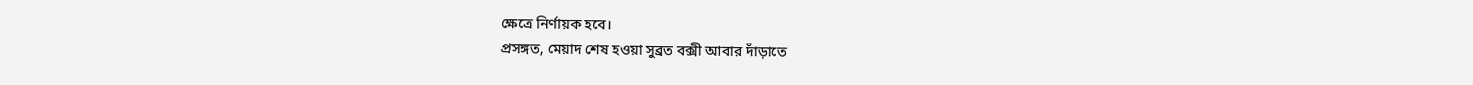ক্ষেত্রে নির্ণায়ক হবে।
প্রসঙ্গত, মেয়াদ শেষ হওয়া সুব্রত বক্সী আবার দাঁড়াতে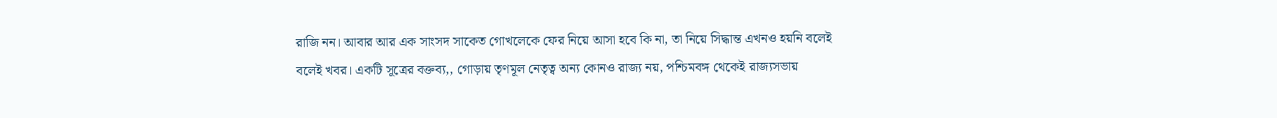রাজি নন। আবার আর এক সাংসদ সাকেত গোখলেকে ফের নিয়ে আসা হবে কি না, তা নিয়ে সিদ্ধান্ত এখনও হয়নি বলেই বলেই খবর। একটি সূত্রের বক্তব্য,, গোড়ায় তৃণমূল নেতৃত্ব অন্য কোনও রাজ্য নয়, পশ্চিমবঙ্গ থেকেই রাজ্যসভায়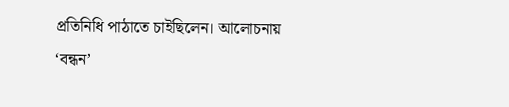প্রতিনিধি পাঠাতে চাইছিলেন। আলোচনায় ‘বন্ধন’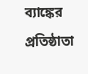ব্যাঙ্কের প্রতিষ্ঠাতা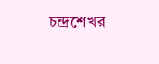চন্দ্রশেখর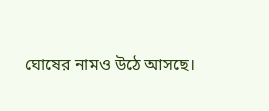ঘোষের নামও উঠে আসছে।